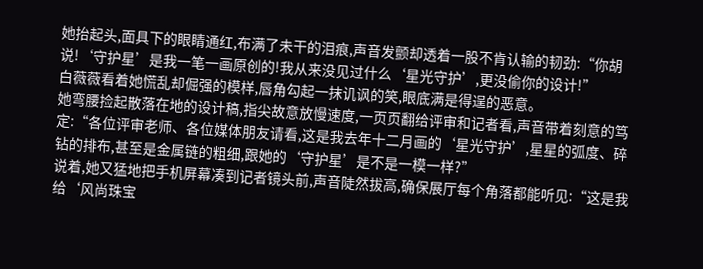她抬起头,面具下的眼睛通红,布满了未干的泪痕,声音发颤却透着一股不肯认输的韧劲:“你胡说!‘守护星’是我一笔一画原创的!我从来没见过什么‘星光守护’,更没偷你的设计!”
白薇薇看着她慌乱却倔强的模样,唇角勾起一抹讥讽的笑,眼底满是得逞的恶意。
她弯腰捡起散落在地的设计稿,指尖故意放慢速度,一页页翻给评审和记者看,声音带着刻意的笃定:“各位评审老师、各位媒体朋友请看,这是我去年十二月画的‘星光守护’,星星的弧度、碎钻的排布,甚至是金属链的粗细,跟她的‘守护星’是不是一模一样?”
说着,她又猛地把手机屏幕凑到记者镜头前,声音陡然拔高,确保展厅每个角落都能听见:“这是我给‘风尚珠宝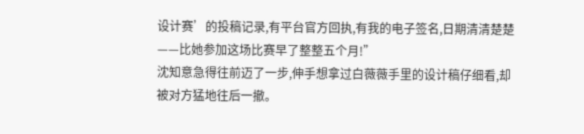设计赛’的投稿记录,有平台官方回执,有我的电子签名,日期清清楚楚——比她参加这场比赛早了整整五个月!”
沈知意急得往前迈了一步,伸手想拿过白薇薇手里的设计稿仔细看,却被对方猛地往后一撤。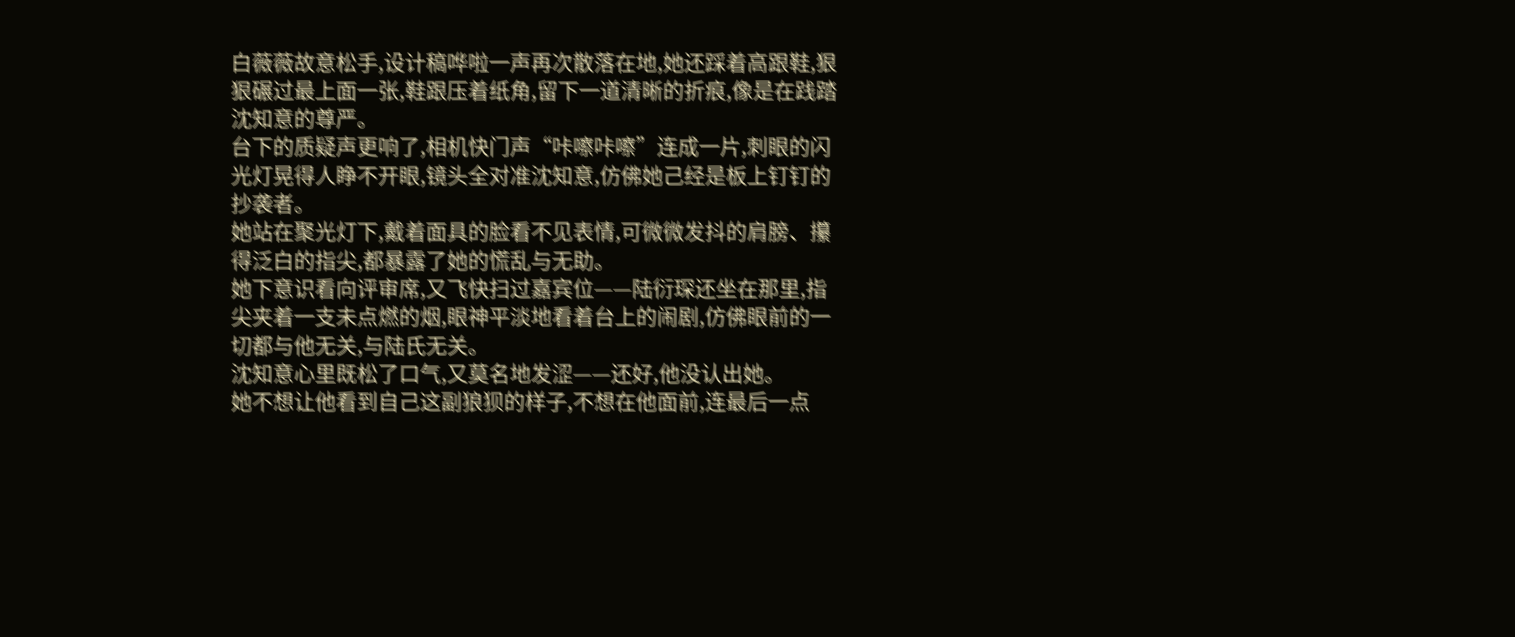白薇薇故意松手,设计稿哗啦一声再次散落在地,她还踩着高跟鞋,狠狠碾过最上面一张,鞋跟压着纸角,留下一道清晰的折痕,像是在践踏沈知意的尊严。
台下的质疑声更响了,相机快门声“咔嚓咔嚓”连成一片,刺眼的闪光灯晃得人睁不开眼,镜头全对准沈知意,仿佛她己经是板上钉钉的抄袭者。
她站在聚光灯下,戴着面具的脸看不见表情,可微微发抖的肩膀、攥得泛白的指尖,都暴露了她的慌乱与无助。
她下意识看向评审席,又飞快扫过嘉宾位——陆衍琛还坐在那里,指尖夹着一支未点燃的烟,眼神平淡地看着台上的闹剧,仿佛眼前的一切都与他无关,与陆氏无关。
沈知意心里既松了口气,又莫名地发涩——还好,他没认出她。
她不想让他看到自己这副狼狈的样子,不想在他面前,连最后一点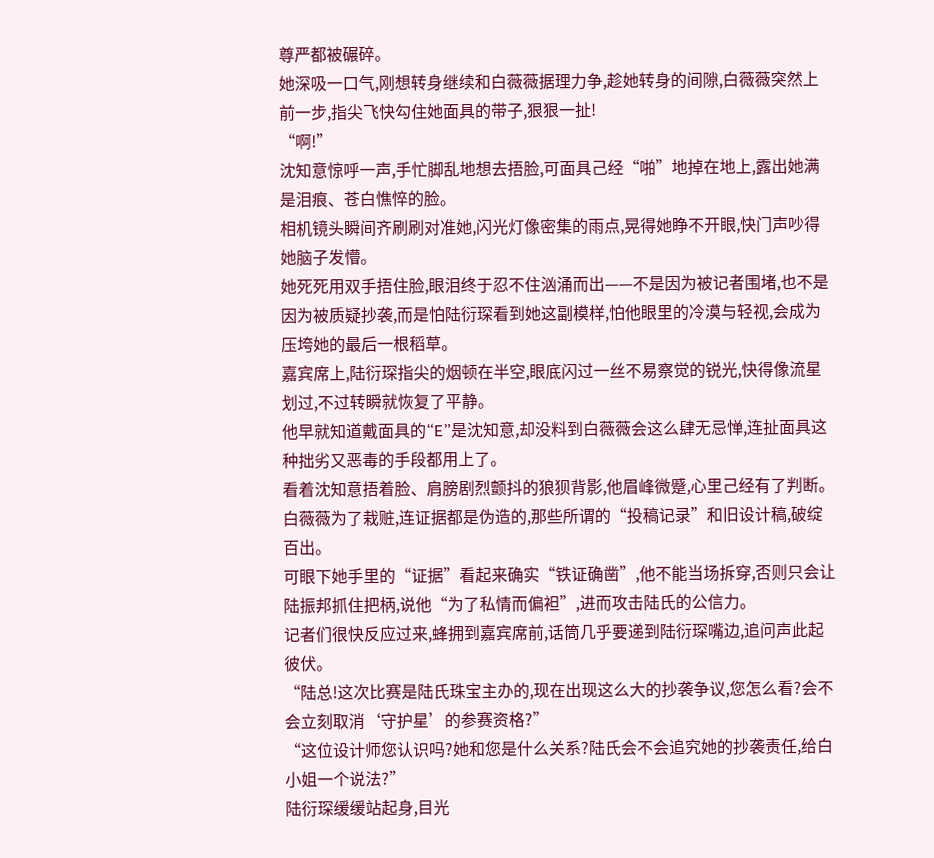尊严都被碾碎。
她深吸一口气,刚想转身继续和白薇薇据理力争,趁她转身的间隙,白薇薇突然上前一步,指尖飞快勾住她面具的带子,狠狠一扯!
“啊!”
沈知意惊呼一声,手忙脚乱地想去捂脸,可面具己经“啪”地掉在地上,露出她满是泪痕、苍白憔悴的脸。
相机镜头瞬间齐刷刷对准她,闪光灯像密集的雨点,晃得她睁不开眼,快门声吵得她脑子发懵。
她死死用双手捂住脸,眼泪终于忍不住汹涌而出——不是因为被记者围堵,也不是因为被质疑抄袭,而是怕陆衍琛看到她这副模样,怕他眼里的冷漠与轻视,会成为压垮她的最后一根稻草。
嘉宾席上,陆衍琛指尖的烟顿在半空,眼底闪过一丝不易察觉的锐光,快得像流星划过,不过转瞬就恢复了平静。
他早就知道戴面具的“E”是沈知意,却没料到白薇薇会这么肆无忌惮,连扯面具这种拙劣又恶毒的手段都用上了。
看着沈知意捂着脸、肩膀剧烈颤抖的狼狈背影,他眉峰微蹙,心里己经有了判断。
白薇薇为了栽赃,连证据都是伪造的,那些所谓的“投稿记录”和旧设计稿,破绽百出。
可眼下她手里的“证据”看起来确实“铁证确凿”,他不能当场拆穿,否则只会让陆振邦抓住把柄,说他“为了私情而偏袒”,进而攻击陆氏的公信力。
记者们很快反应过来,蜂拥到嘉宾席前,话筒几乎要递到陆衍琛嘴边,追问声此起彼伏。
“陆总!这次比赛是陆氏珠宝主办的,现在出现这么大的抄袭争议,您怎么看?会不会立刻取消‘守护星’的参赛资格?”
“这位设计师您认识吗?她和您是什么关系?陆氏会不会追究她的抄袭责任,给白小姐一个说法?”
陆衍琛缓缓站起身,目光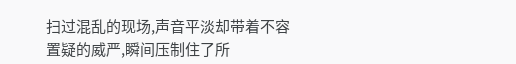扫过混乱的现场,声音平淡却带着不容置疑的威严,瞬间压制住了所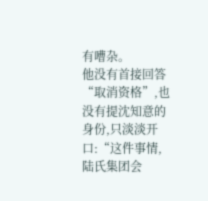有嘈杂。
他没有首接回答“取消资格”,也没有提沈知意的身份,只淡淡开口:“这件事情,陆氏集团会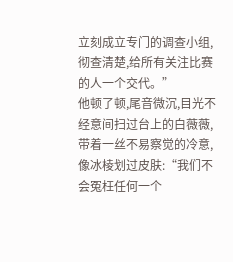立刻成立专门的调查小组,彻查清楚,给所有关注比赛的人一个交代。”
他顿了顿,尾音微沉,目光不经意间扫过台上的白薇薇,带着一丝不易察觉的冷意,像冰棱划过皮肤:“我们不会冤枉任何一个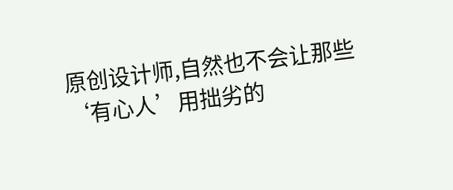原创设计师,自然也不会让那些‘有心人’用拙劣的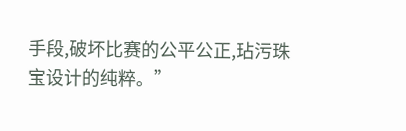手段,破坏比赛的公平公正,玷污珠宝设计的纯粹。”